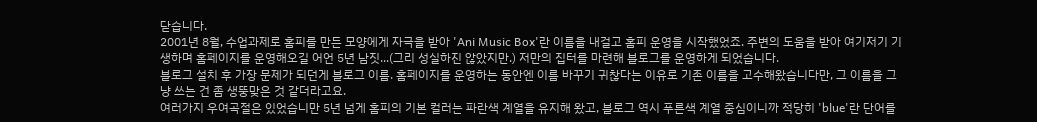닫습니다.
2001년 8월, 수업과제로 홈피를 만든 모양에게 자극을 받아 'Ani Music Box'란 이름을 내걸고 홈피 운영을 시작했었죠. 주변의 도움을 받아 여기저기 기생하며 홈페이지를 운영해오길 어언 5년 남짓...(그리 성실하진 않았지만.) 저만의 집터를 마련해 블로그를 운영하게 되었습니다.
블로그 설치 후 가장 문제가 되던게 블로그 이름. 홈페이지를 운영하는 동안엔 이름 바꾸기 귀찮다는 이유로 기존 이름을 고수해왔습니다만, 그 이름을 그냥 쓰는 건 좀 생뚱맞은 것 같더라고요.
여러가지 우여곡절은 있었습니만 5년 넘게 홈피의 기본 컬러는 파란색 계열을 유지해 왔고, 블로그 역시 푸른색 계열 중심이니까 적당히 'blue'란 단어를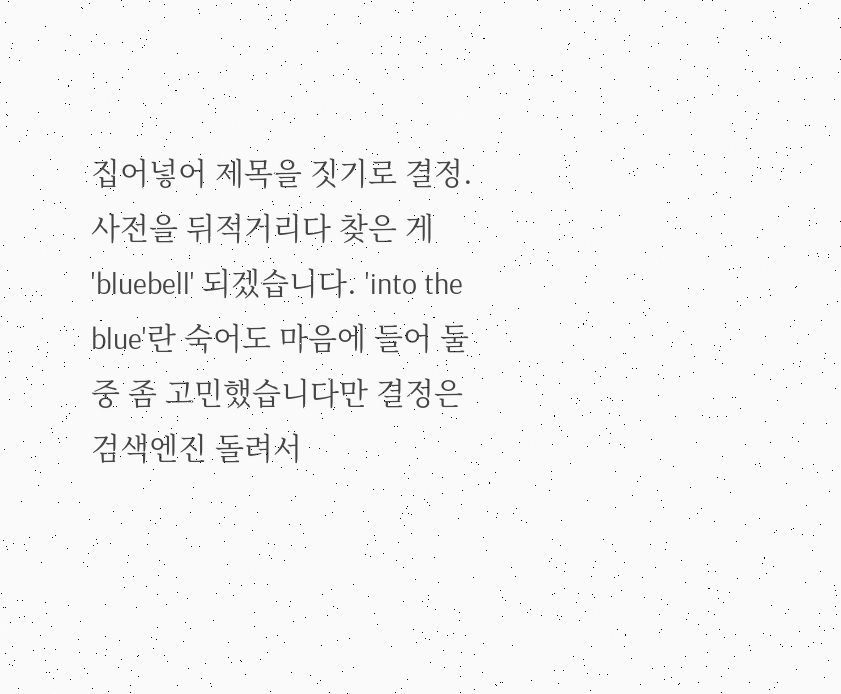집어넣어 제목을 짓기로 결정. 사전을 뒤적거리다 찾은 게 'bluebell' 되겠습니다. 'into the blue'란 숙어도 마음에 들어 둘 중 좀 고민했습니다만 결정은 검색엔진 돌려서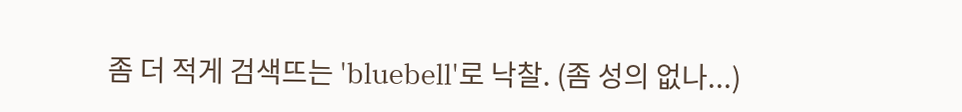좀 더 적게 검색뜨는 'bluebell'로 낙찰. (좀 성의 없나...)